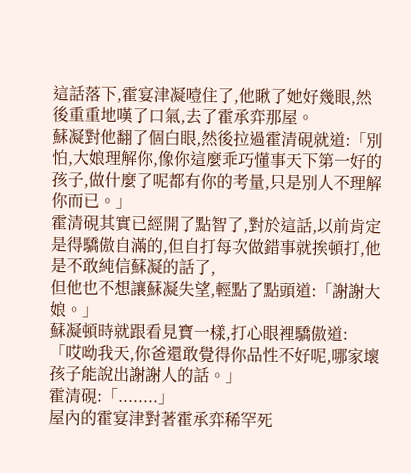這話落下,霍宴津凝噎住了,他瞅了她好幾眼,然後重重地嘆了口氣,去了霍承弈那屋。
蘇凝對他翻了個白眼,然後拉過霍清硯就道:「別怕,大娘理解你,像你這麼乖巧懂事天下第一好的孩子,做什麼了呢都有你的考量,只是別人不理解你而已。」
霍清硯其實已經開了點智了,對於這話,以前肯定是得驕傲自滿的,但自打每次做錯事就挨頓打,他是不敢純信蘇凝的話了,
但他也不想讓蘇凝失望,輕點了點頭道:「謝謝大娘。」
蘇凝頓時就跟看見寶一樣,打心眼裡驕傲道:
「哎呦我天,你爸還敢覺得你品性不好呢,哪家壞孩子能說出謝謝人的話。」
霍清硯:「........」
屋內的霍宴津對著霍承弈稀罕死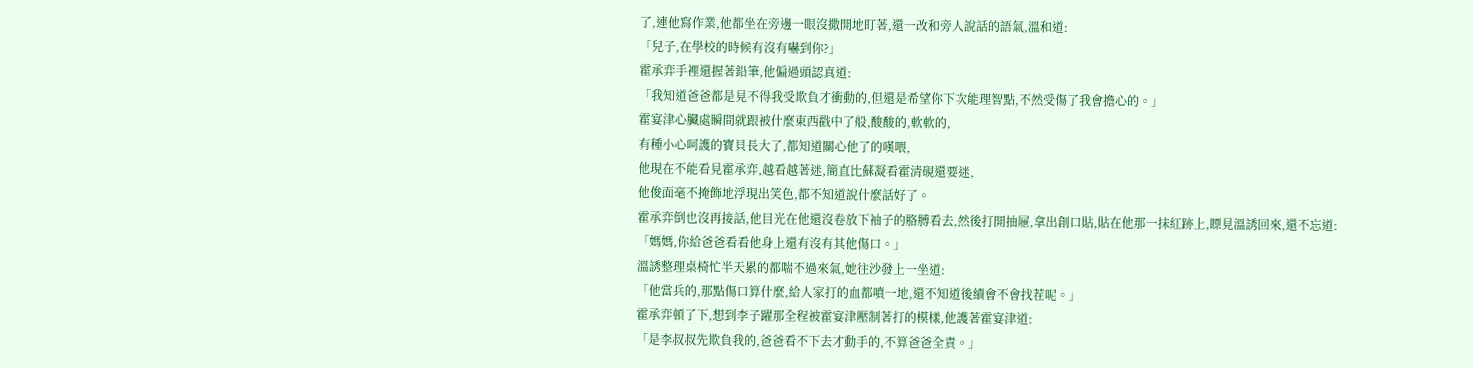了,連他寫作業,他都坐在旁邊一眼沒撒開地盯著,還一改和旁人說話的語氣,溫和道:
「兒子,在學校的時候有沒有嚇到你?」
霍承弈手裡還握著鉛筆,他偏過頭認真道:
「我知道爸爸都是見不得我受欺負才衝動的,但還是希望你下次能理智點,不然受傷了我會擔心的。」
霍宴津心臟處瞬間就跟被什麼東西戳中了般,酸酸的,軟軟的,
有種小心呵護的寶貝長大了,都知道關心他了的嘆喂,
他現在不能看見霍承弈,越看越著迷,簡直比蘇凝看霍清硯還要迷,
他俊面毫不掩飾地浮現出笑色,都不知道說什麼話好了。
霍承弈倒也沒再接話,他目光在他還沒卷放下袖子的胳膊看去,然後打開抽屜,拿出創口貼,貼在他那一抹紅跡上,瞟見溫誘回來,還不忘道:
「媽媽,你給爸爸看看他身上還有沒有其他傷口。」
溫誘整理桌椅忙半天累的都喘不過來氣,她往沙發上一坐道:
「他當兵的,那點傷口算什麼,給人家打的血都噴一地,還不知道後續會不會找茬呢。」
霍承弈頓了下,想到李子躍那全程被霍宴津壓制著打的模樣,他護著霍宴津道:
「是李叔叔先欺負我的,爸爸看不下去才動手的,不算爸爸全責。」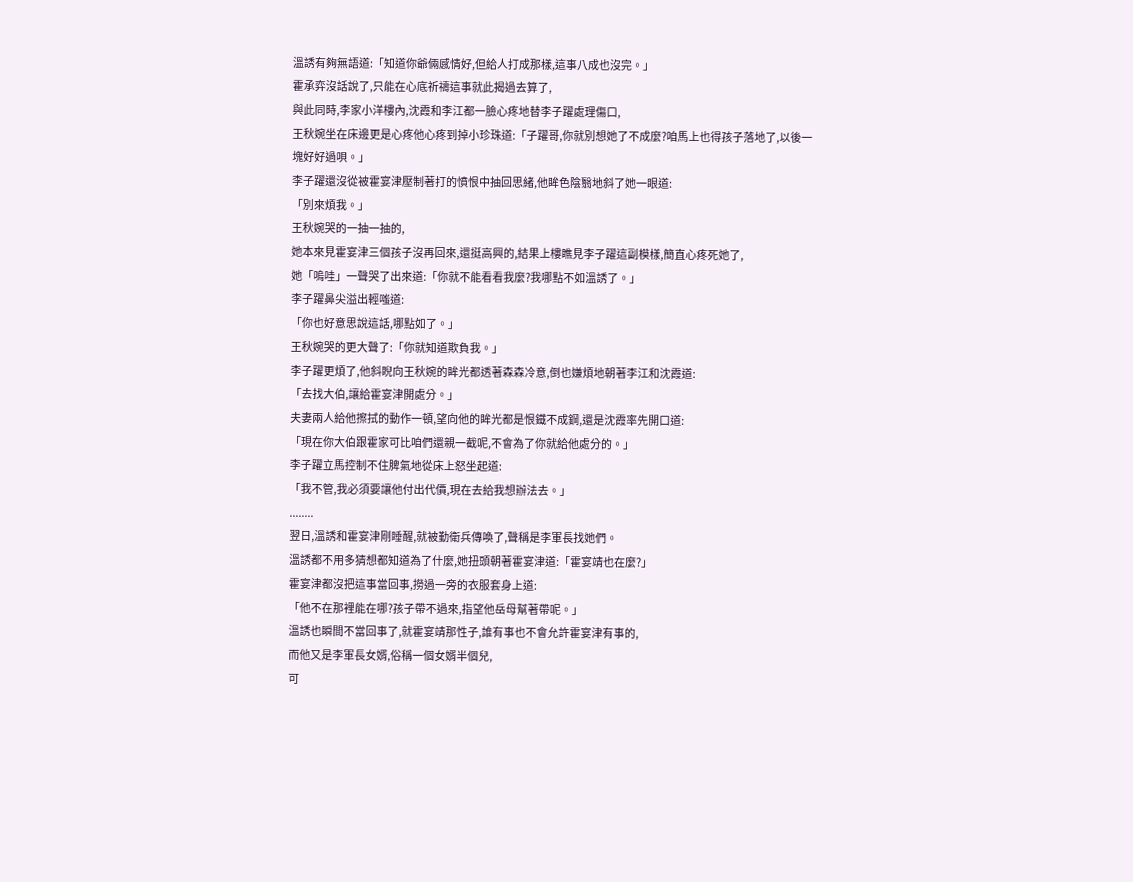溫誘有夠無語道:「知道你爺倆感情好,但給人打成那樣,這事八成也沒完。」
霍承弈沒話說了,只能在心底祈禱這事就此揭過去算了,
與此同時,李家小洋樓內,沈霞和李江都一臉心疼地替李子躍處理傷口,
王秋婉坐在床邊更是心疼他心疼到掉小珍珠道:「子躍哥,你就別想她了不成麼?咱馬上也得孩子落地了,以後一塊好好過唄。」
李子躍還沒從被霍宴津壓制著打的憤恨中抽回思緒,他眸色陰翳地斜了她一眼道:
「別來煩我。」
王秋婉哭的一抽一抽的,
她本來見霍宴津三個孩子沒再回來,還挺高興的,結果上樓瞧見李子躍這副模樣,簡直心疼死她了,
她「嗚哇」一聲哭了出來道:「你就不能看看我麼?我哪點不如溫誘了。」
李子躍鼻尖溢出輕嗤道:
「你也好意思說這話,哪點如了。」
王秋婉哭的更大聲了:「你就知道欺負我。」
李子躍更煩了,他斜睨向王秋婉的眸光都透著森森冷意,倒也嫌煩地朝著李江和沈霞道:
「去找大伯,讓給霍宴津開處分。」
夫妻兩人給他擦拭的動作一頓,望向他的眸光都是恨鐵不成鋼,還是沈霞率先開口道:
「現在你大伯跟霍家可比咱們還親一截呢,不會為了你就給他處分的。」
李子躍立馬控制不住脾氣地從床上怒坐起道:
「我不管,我必須要讓他付出代價,現在去給我想辦法去。」
........
翌日,溫誘和霍宴津剛睡醒,就被勤衛兵傳喚了,聲稱是李軍長找她們。
溫誘都不用多猜想都知道為了什麼,她扭頭朝著霍宴津道:「霍宴靖也在麼?」
霍宴津都沒把這事當回事,撈過一旁的衣服套身上道:
「他不在那裡能在哪?孩子帶不過來,指望他岳母幫著帶呢。」
溫誘也瞬間不當回事了,就霍宴靖那性子,誰有事也不會允許霍宴津有事的,
而他又是李軍長女婿,俗稱一個女婿半個兒,
可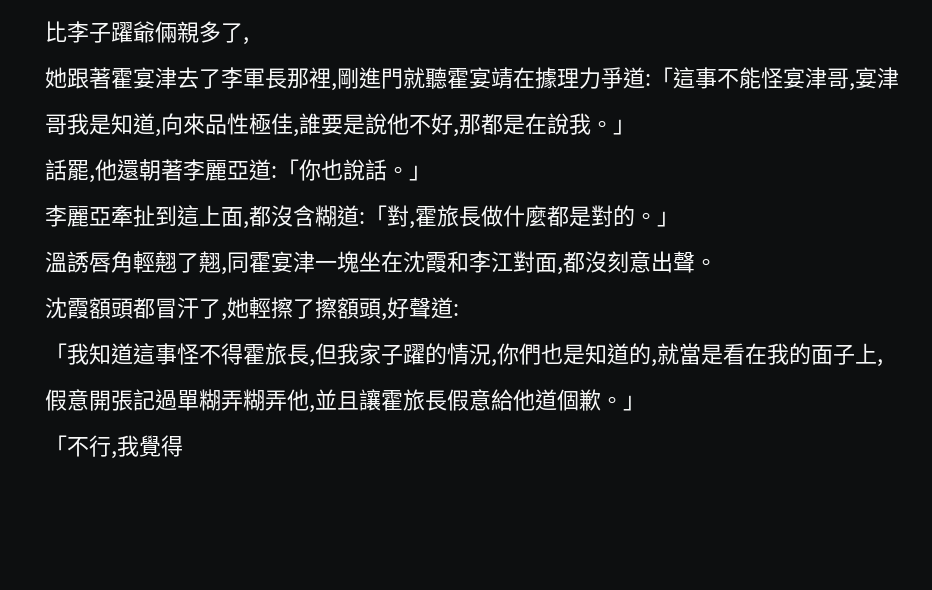比李子躍爺倆親多了,
她跟著霍宴津去了李軍長那裡,剛進門就聽霍宴靖在據理力爭道:「這事不能怪宴津哥,宴津哥我是知道,向來品性極佳,誰要是說他不好,那都是在說我。」
話罷,他還朝著李麗亞道:「你也說話。」
李麗亞牽扯到這上面,都沒含糊道:「對,霍旅長做什麼都是對的。」
溫誘唇角輕翹了翹,同霍宴津一塊坐在沈霞和李江對面,都沒刻意出聲。
沈霞額頭都冒汗了,她輕擦了擦額頭,好聲道:
「我知道這事怪不得霍旅長,但我家子躍的情況,你們也是知道的,就當是看在我的面子上,假意開張記過單糊弄糊弄他,並且讓霍旅長假意給他道個歉。」
「不行,我覺得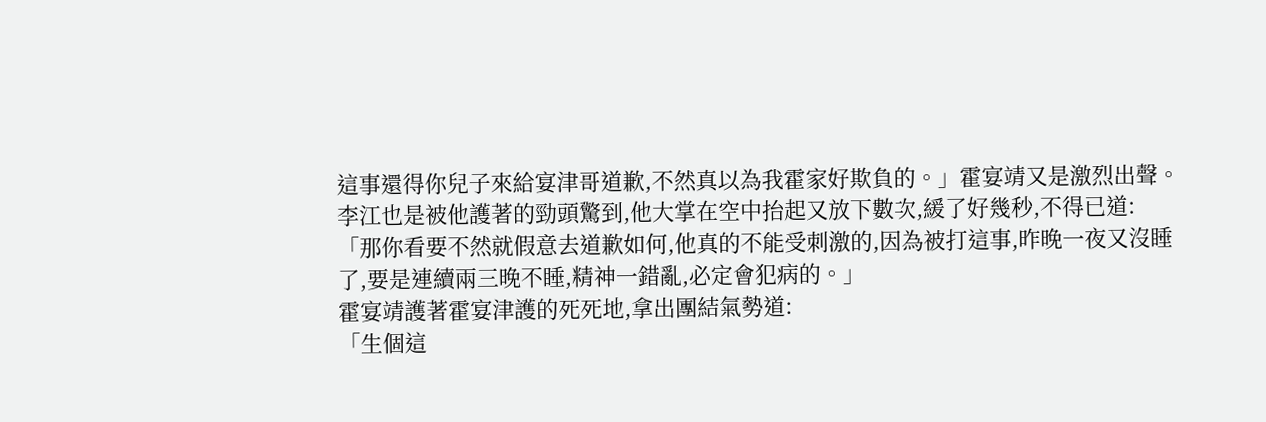這事還得你兒子來給宴津哥道歉,不然真以為我霍家好欺負的。」霍宴靖又是激烈出聲。
李江也是被他護著的勁頭驚到,他大掌在空中抬起又放下數次,緩了好幾秒,不得已道:
「那你看要不然就假意去道歉如何,他真的不能受刺激的,因為被打這事,昨晚一夜又沒睡了,要是連續兩三晚不睡,精神一錯亂,必定會犯病的。」
霍宴靖護著霍宴津護的死死地,拿出團結氣勢道:
「生個這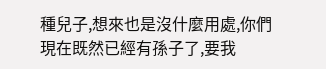種兒子,想來也是沒什麼用處,你們現在既然已經有孫子了,要我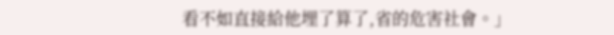看不如直接給他埋了算了,省的危害社會。」